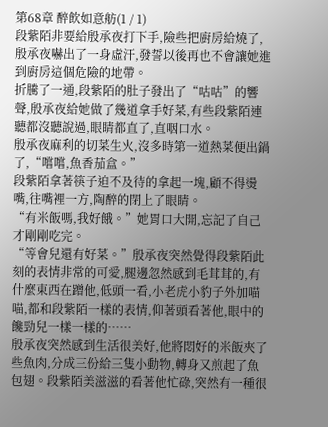第68章 醉飲如意舫(1 / 1)
段紫陌非要給殷承夜打下手,險些把廚房給燒了,殷承夜嚇出了一身虛汗,發誓以後再也不會讓她進到廚房這個危險的地帶。
折騰了一通,段紫陌的肚子發出了“咕咕”的響聲,殷承夜給她做了幾道拿手好菜,有些段紫陌連聽都沒聽說過,眼睛都直了,直咽口水。
殷承夜麻利的切菜生火,沒多時第一道熱菜便出鍋了,“嚐嚐,魚香茄盒。”
段紫陌拿著筷子迫不及待的拿起一塊,顧不得燙嘴,往嘴裡一方,陶醉的閉上了眼睛。
“有米飯嗎,我好餓。”她胃口大開,忘記了自己才剛剛吃完。
“等會兒還有好菜。”殷承夜突然覺得段紫陌此刻的表情非常的可愛,腿邊忽然感到毛茸茸的,有什麼東西在蹭他,低頭一看,小老虎小豹子外加喵喵,都和段紫陌一樣的表情,仰著頭看著他,眼中的饞勁兒一樣一樣的……
殷承夜突然感到生活很美好,他將悶好的米飯夾了些魚肉,分成三份給三隻小動物,轉身又煎起了魚包翅。段紫陌美滋滋的看著他忙碌,突然有一種很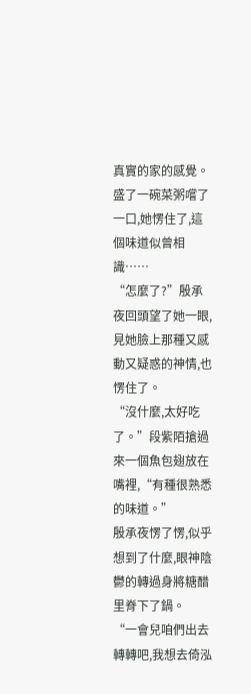真實的家的感覺。
盛了一碗菜粥嚐了一口,她愣住了,這個味道似曾相識……
“怎麼了?”殷承夜回頭望了她一眼,見她臉上那種又感動又疑惑的神情,也愣住了。
“沒什麼,太好吃了。”段紫陌搶過來一個魚包翅放在嘴裡,“有種很熟悉的味道。”
殷承夜愣了愣,似乎想到了什麼,眼神陰鬱的轉過身將糖醋里脊下了鍋。
“一會兒咱們出去轉轉吧,我想去倚泓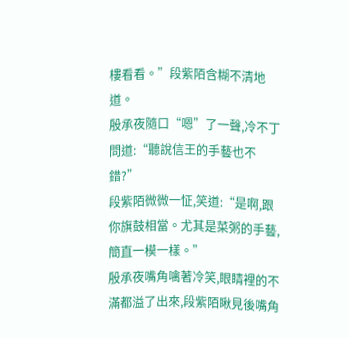樓看看。”段紫陌含糊不清地道。
殷承夜隨口“嗯”了一聲,冷不丁問道:“聽說信王的手藝也不錯?”
段紫陌微微一怔,笑道:“是啊,跟你旗鼓相當。尤其是菜粥的手藝,簡直一模一樣。”
殷承夜嘴角噙著冷笑,眼睛裡的不滿都溢了出來,段紫陌瞅見後嘴角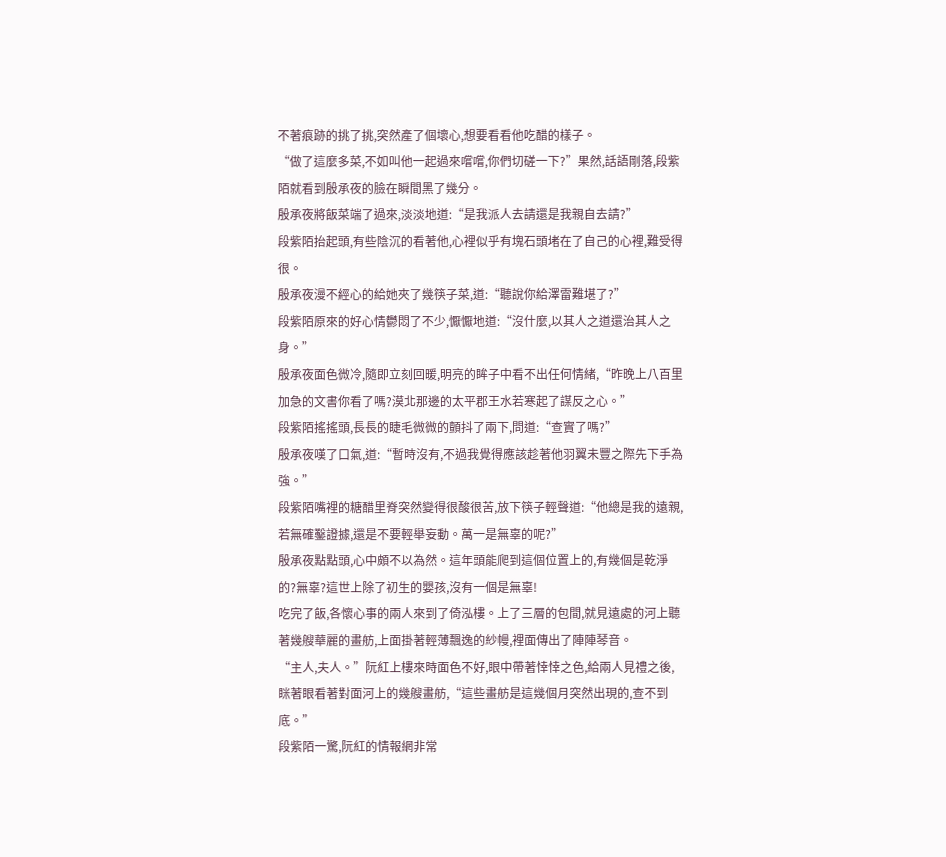不著痕跡的挑了挑,突然產了個壞心,想要看看他吃醋的樣子。
“做了這麼多菜,不如叫他一起過來嚐嚐,你們切磋一下?”果然,話語剛落,段紫陌就看到殷承夜的臉在瞬間黑了幾分。
殷承夜將飯菜端了過來,淡淡地道:“是我派人去請還是我親自去請?”
段紫陌抬起頭,有些陰沉的看著他,心裡似乎有塊石頭堵在了自己的心裡,難受得很。
殷承夜漫不經心的給她夾了幾筷子菜,道:“聽說你給澤雷難堪了?”
段紫陌原來的好心情鬱悶了不少,懨懨地道:“沒什麼,以其人之道還治其人之身。”
殷承夜面色微冷,隨即立刻回暖,明亮的眸子中看不出任何情緒,“昨晚上八百里加急的文書你看了嗎?漠北那邊的太平郡王水若寒起了謀反之心。”
段紫陌搖搖頭,長長的睫毛微微的顫抖了兩下,問道:“查實了嗎?”
殷承夜嘆了口氣,道:“暫時沒有,不過我覺得應該趁著他羽翼未豐之際先下手為強。”
段紫陌嘴裡的糖醋里脊突然變得很酸很苦,放下筷子輕聲道:“他總是我的遠親,若無確鑿證據,還是不要輕舉妄動。萬一是無辜的呢?”
殷承夜點點頭,心中頗不以為然。這年頭能爬到這個位置上的,有幾個是乾淨的?無辜?這世上除了初生的嬰孩,沒有一個是無辜!
吃完了飯,各懷心事的兩人來到了倚泓樓。上了三層的包間,就見遠處的河上聽著幾艘華麗的畫舫,上面掛著輕薄飄逸的紗幔,裡面傳出了陣陣琴音。
“主人,夫人。”阮紅上樓來時面色不好,眼中帶著悻悻之色,給兩人見禮之後,眯著眼看著對面河上的幾艘畫舫,“這些畫舫是這幾個月突然出現的,查不到底。”
段紫陌一驚,阮紅的情報網非常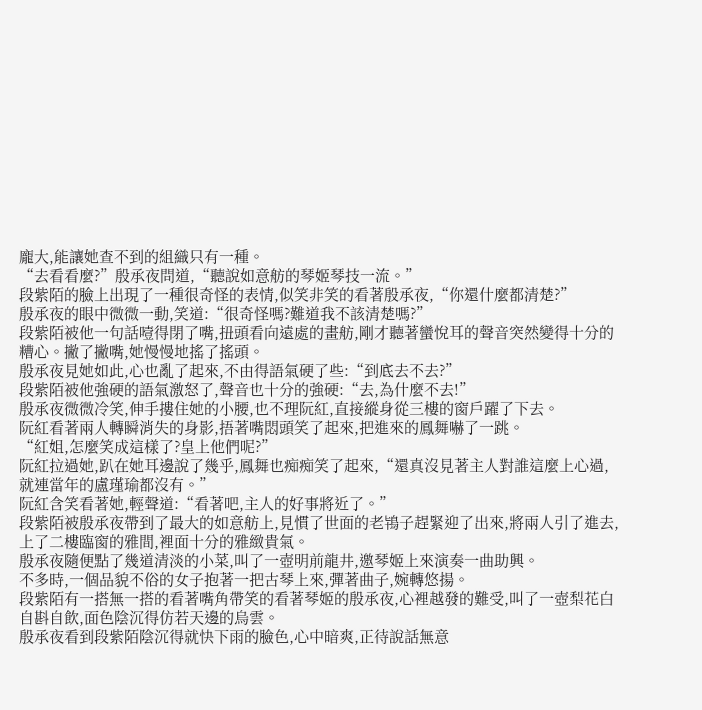龐大,能讓她查不到的組織只有一種。
“去看看麼?”殷承夜問道,“聽說如意舫的琴姬琴技一流。”
段紫陌的臉上出現了一種很奇怪的表情,似笑非笑的看著殷承夜,“你還什麼都清楚?”
殷承夜的眼中微微一動,笑道:“很奇怪嗎?難道我不該清楚嗎?”
段紫陌被他一句話噎得閉了嘴,扭頭看向遠處的畫舫,剛才聽著蠻悅耳的聲音突然變得十分的糟心。撇了撇嘴,她慢慢地搖了搖頭。
殷承夜見她如此,心也亂了起來,不由得語氣硬了些:“到底去不去?”
段紫陌被他強硬的語氣激怒了,聲音也十分的強硬:“去,為什麼不去!”
殷承夜微微冷笑,伸手摟住她的小腰,也不理阮紅,直接縱身從三樓的窗戶躍了下去。
阮紅看著兩人轉瞬消失的身影,捂著嘴悶頭笑了起來,把進來的鳳舞嚇了一跳。
“紅姐,怎麼笑成這樣了?皇上他們呢?”
阮紅拉過她,趴在她耳邊說了幾乎,鳳舞也痴痴笑了起來,“還真沒見著主人對誰這麼上心過,就連當年的盧瑾瑜都沒有。”
阮紅含笑看著她,輕聲道:“看著吧,主人的好事將近了。”
段紫陌被殷承夜帶到了最大的如意舫上,見慣了世面的老鴇子趕緊迎了出來,將兩人引了進去,上了二樓臨窗的雅間,裡面十分的雅緻貴氣。
殷承夜隨便點了幾道清淡的小菜,叫了一壺明前龍井,邀琴姬上來演奏一曲助興。
不多時,一個品貌不俗的女子抱著一把古琴上來,彈著曲子,婉轉悠揚。
段紫陌有一搭無一搭的看著嘴角帶笑的看著琴姬的殷承夜,心裡越發的難受,叫了一壺梨花白自斟自飲,面色陰沉得仿若天邊的烏雲。
殷承夜看到段紫陌陰沉得就快下雨的臉色,心中暗爽,正待說話無意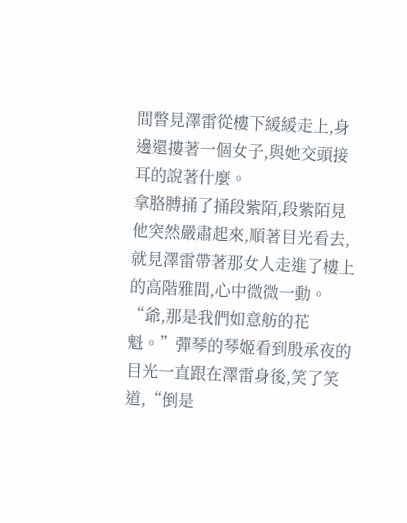間瞥見澤雷從樓下緩緩走上,身邊還摟著一個女子,與她交頭接耳的說著什麼。
拿胳膊捅了捅段紫陌,段紫陌見他突然嚴肅起來,順著目光看去,就見澤雷帶著那女人走進了樓上的高階雅間,心中微微一動。
“爺,那是我們如意舫的花魁。”彈琴的琴姬看到殷承夜的目光一直跟在澤雷身後,笑了笑道,“倒是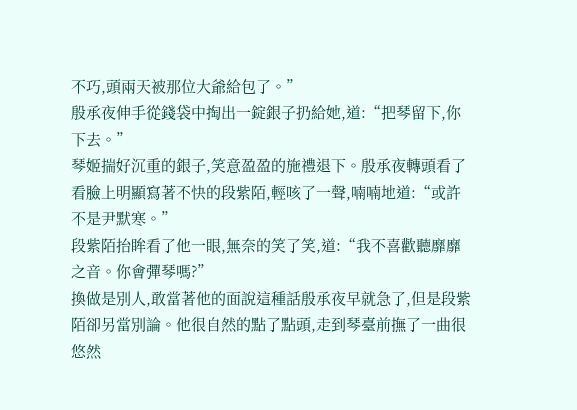不巧,頭兩天被那位大爺給包了。”
殷承夜伸手從錢袋中掏出一錠銀子扔給她,道:“把琴留下,你下去。”
琴姬揣好沉重的銀子,笑意盈盈的施禮退下。殷承夜轉頭看了看臉上明顯寫著不快的段紫陌,輕咳了一聲,喃喃地道:“或許不是尹默寒。”
段紫陌抬眸看了他一眼,無奈的笑了笑,道:“我不喜歡聽靡靡之音。你會彈琴嗎?”
換做是別人,敢當著他的面說這種話殷承夜早就急了,但是段紫陌卻另當別論。他很自然的點了點頭,走到琴臺前撫了一曲很悠然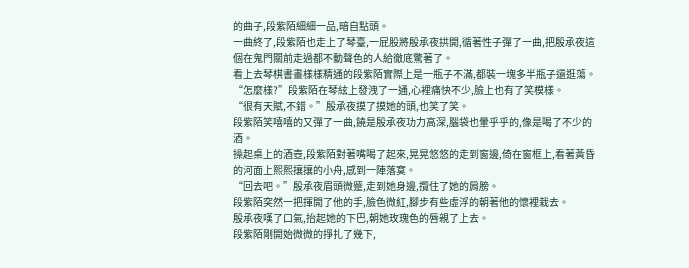的曲子,段紫陌細細一品,暗自點頭。
一曲終了,段紫陌也走上了琴臺,一屁股將殷承夜拱開,循著性子彈了一曲,把殷承夜這個在鬼門關前走過都不動聲色的人給徹底驚著了。
看上去琴棋書畫樣樣精通的段紫陌實際上是一瓶子不滿,都裝一塊多半瓶子還逛蕩。
“怎麼樣?”段紫陌在琴絃上發洩了一通,心裡痛快不少,臉上也有了笑模樣。
“很有天賦,不錯。”殷承夜摸了摸她的頭,也笑了笑。
段紫陌笑嘻嘻的又彈了一曲,饒是殷承夜功力高深,腦袋也暈乎乎的,像是喝了不少的酒。
操起桌上的酒壺,段紫陌對著嘴喝了起來,晃晃悠悠的走到窗邊,倚在窗框上,看著黃昏的河面上熙熙攘攘的小舟,感到一陣落寞。
“回去吧。”殷承夜眉頭微蹙,走到她身邊,攬住了她的肩膀。
段紫陌突然一把揮開了他的手,臉色微紅,腳步有些虛浮的朝著他的懷裡栽去。
殷承夜嘆了口氣,抬起她的下巴,朝她玫瑰色的唇親了上去。
段紫陌剛開始微微的掙扎了幾下,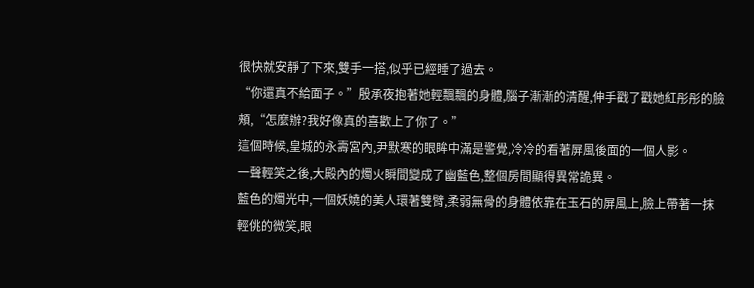很快就安靜了下來,雙手一搭,似乎已經睡了過去。
“你還真不給面子。”殷承夜抱著她輕飄飄的身體,腦子漸漸的清醒,伸手戳了戳她紅彤彤的臉頰,“怎麼辦?我好像真的喜歡上了你了。”
這個時候,皇城的永壽宮內,尹默寒的眼眸中滿是警覺,冷冷的看著屏風後面的一個人影。
一聲輕笑之後,大殿內的燭火瞬間變成了幽藍色,整個房間顯得異常詭異。
藍色的燭光中,一個妖嬈的美人環著雙臂,柔弱無骨的身體依靠在玉石的屏風上,臉上帶著一抹輕佻的微笑,眼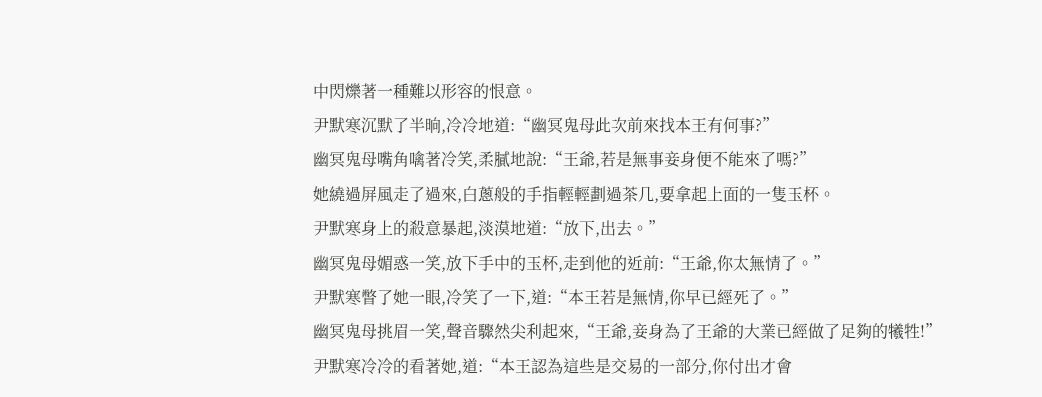中閃爍著一種難以形容的恨意。
尹默寒沉默了半晌,冷冷地道:“幽冥鬼母此次前來找本王有何事?”
幽冥鬼母嘴角噙著冷笑,柔膩地說:“王爺,若是無事妾身便不能來了嗎?”
她繞過屏風走了過來,白蔥般的手指輕輕劃過茶几,要拿起上面的一隻玉杯。
尹默寒身上的殺意暴起,淡漠地道:“放下,出去。”
幽冥鬼母媚惑一笑,放下手中的玉杯,走到他的近前:“王爺,你太無情了。”
尹默寒瞥了她一眼,冷笑了一下,道:“本王若是無情,你早已經死了。”
幽冥鬼母挑眉一笑,聲音驟然尖利起來,“王爺,妾身為了王爺的大業已經做了足夠的犧牲!”
尹默寒冷冷的看著她,道:“本王認為這些是交易的一部分,你付出才會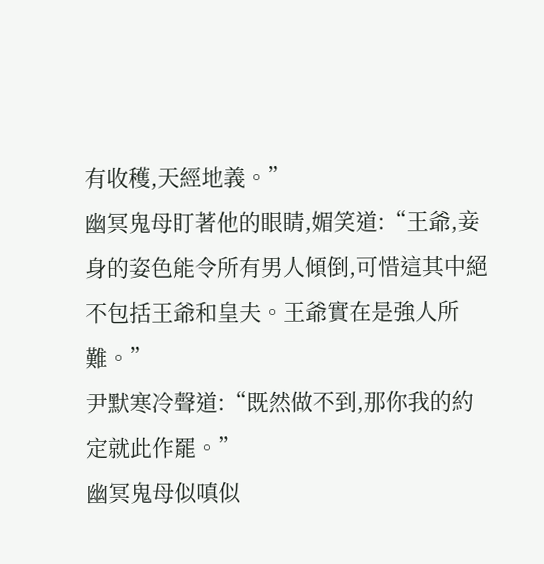有收穫,天經地義。”
幽冥鬼母盯著他的眼睛,媚笑道:“王爺,妾身的姿色能令所有男人傾倒,可惜這其中絕不包括王爺和皇夫。王爺實在是強人所難。”
尹默寒冷聲道:“既然做不到,那你我的約定就此作罷。”
幽冥鬼母似嗔似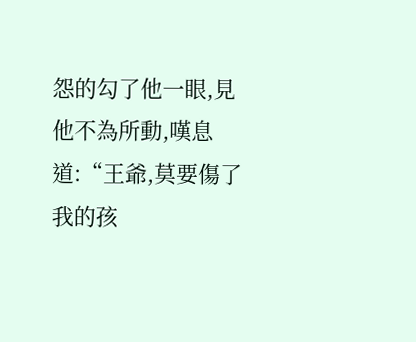怨的勾了他一眼,見他不為所動,嘆息道:“王爺,莫要傷了我的孩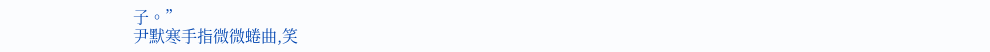子。”
尹默寒手指微微蜷曲,笑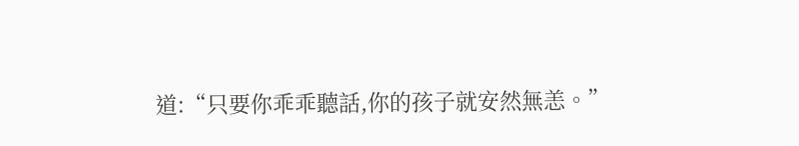道:“只要你乖乖聽話,你的孩子就安然無恙。”